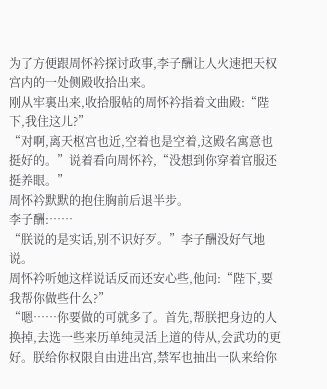为了方便跟周怀衿探讨政事,李子酬让人火速把天权宫内的一处侧殿收拾出来。
刚从牢裏出来,收拾服帖的周怀衿指着文曲殿:“陛下,我住这儿?”
“对啊,离天枢宫也近,空着也是空着,这殿名寓意也挺好的。”说着看向周怀衿,“没想到你穿着官服还挺养眼。”
周怀衿默默的抱住胸前后退半步。
李子酬:……
“朕说的是实话,别不识好歹。”李子酬没好气地说。
周怀衿听她这样说话反而还安心些,他问:“陛下,要我帮你做些什么?”
“嗯……你要做的可就多了。首先,帮朕把身边的人换掉,去选一些来历单纯灵活上道的侍从,会武功的更好。朕给你权限自由进出宫,禁军也抽出一队来给你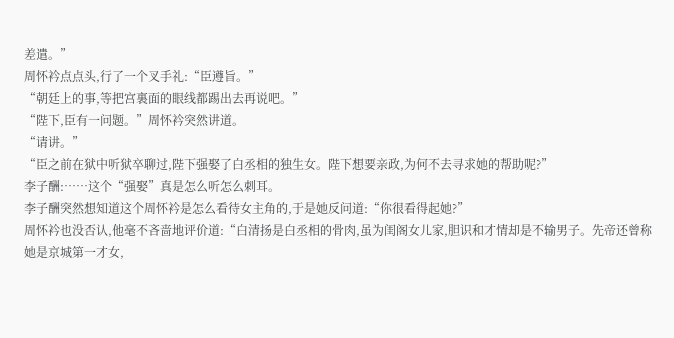差遣。”
周怀衿点点头,行了一个叉手礼:“臣遵旨。”
“朝廷上的事,等把宫裏面的眼线都踢出去再说吧。”
“陛下,臣有一问题。”周怀衿突然讲道。
“请讲。”
“臣之前在狱中听狱卒聊过,陛下强娶了白丞相的独生女。陛下想要亲政,为何不去寻求她的帮助呢?”
李子酬:……这个“强娶”真是怎么听怎么刺耳。
李子酬突然想知道这个周怀衿是怎么看待女主角的,于是她反问道:“你很看得起她?”
周怀衿也没否认,他毫不吝啬地评价道:“白清扬是白丞相的骨肉,虽为闺阁女儿家,胆识和才情却是不输男子。先帝还曾称她是京城第一才女,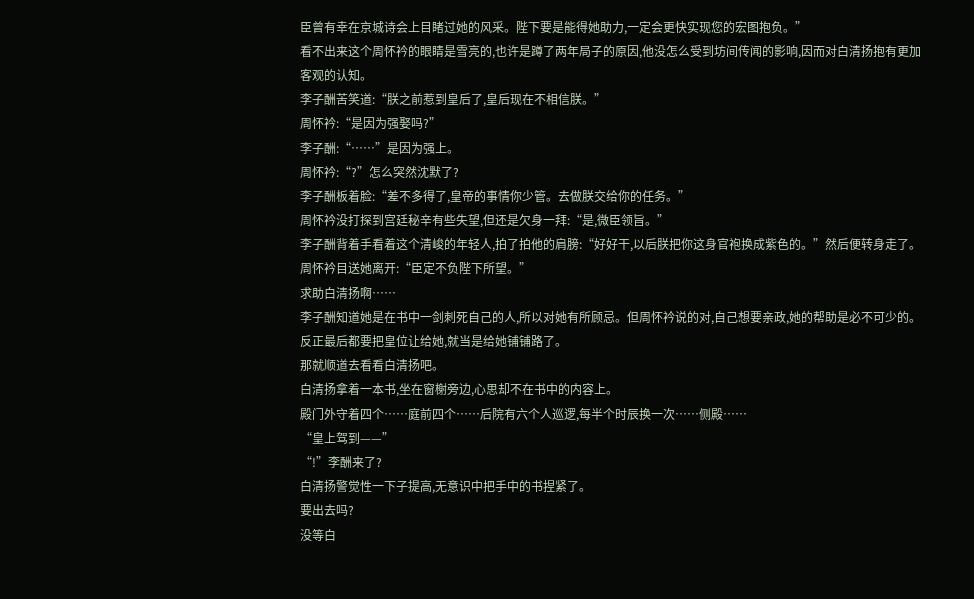臣曾有幸在京城诗会上目睹过她的风采。陛下要是能得她助力,一定会更快实现您的宏图抱负。”
看不出来这个周怀衿的眼睛是雪亮的,也许是蹲了两年局子的原因,他没怎么受到坊间传闻的影响,因而对白清扬抱有更加客观的认知。
李子酬苦笑道:“朕之前惹到皇后了,皇后现在不相信朕。”
周怀衿:“是因为强娶吗?”
李子酬:“……”是因为强上。
周怀衿:“?”怎么突然沈默了?
李子酬板着脸:“差不多得了,皇帝的事情你少管。去做朕交给你的任务。”
周怀衿没打探到宫廷秘辛有些失望,但还是欠身一拜:“是,微臣领旨。”
李子酬背着手看着这个清峻的年轻人,拍了拍他的肩膀:“好好干,以后朕把你这身官袍换成紫色的。”然后便转身走了。
周怀衿目送她离开:“臣定不负陛下所望。”
求助白清扬啊……
李子酬知道她是在书中一剑刺死自己的人,所以对她有所顾忌。但周怀衿说的对,自己想要亲政,她的帮助是必不可少的。
反正最后都要把皇位让给她,就当是给她铺铺路了。
那就顺道去看看白清扬吧。
白清扬拿着一本书,坐在窗榭旁边,心思却不在书中的内容上。
殿门外守着四个……庭前四个……后院有六个人巡逻,每半个时辰换一次……侧殿……
“皇上驾到——”
“!”李酬来了?
白清扬警觉性一下子提高,无意识中把手中的书捏紧了。
要出去吗?
没等白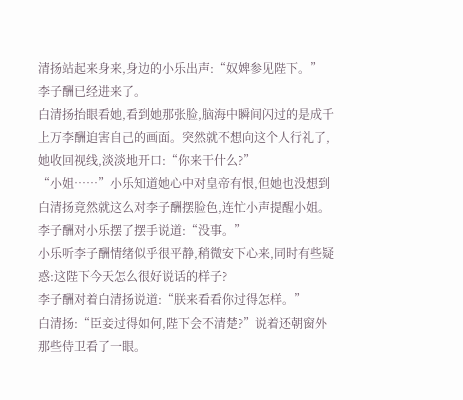清扬站起来身来,身边的小乐出声:“奴婢参见陛下。”
李子酬已经进来了。
白清扬抬眼看她,看到她那张脸,脑海中瞬间闪过的是成千上万李酬迫害自己的画面。突然就不想向这个人行礼了,她收回视线,淡淡地开口:“你来干什么?”
“小姐……”小乐知道她心中对皇帝有恨,但她也没想到白清扬竟然就这么对李子酬摆脸色,连忙小声提醒小姐。
李子酬对小乐摆了摆手说道:“没事。”
小乐听李子酬情绪似乎很平静,稍微安下心来,同时有些疑惑:这陛下今天怎么很好说话的样子?
李子酬对着白清扬说道:“朕来看看你过得怎样。”
白清扬:“臣妾过得如何,陛下会不清楚?”说着还朝窗外那些侍卫看了一眼。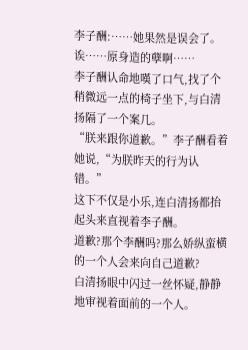李子酬:……她果然是误会了。
诶……原身造的孽啊……
李子酬认命地嘆了口气,找了个稍微远一点的椅子坐下,与白清扬隔了一个案几。
“朕来跟你道歉。”李子酬看着她说,“为朕昨天的行为认错。”
这下不仅是小乐,连白清扬都抬起头来直视着李子酬。
道歉?那个李酬吗?那么娇纵蛮横的一个人会来向自己道歉?
白清扬眼中闪过一丝怀疑,静静地审视着面前的一个人。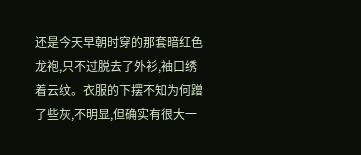还是今天早朝时穿的那套暗红色龙袍,只不过脱去了外衫,袖口绣着云纹。衣服的下摆不知为何蹭了些灰,不明显,但确实有很大一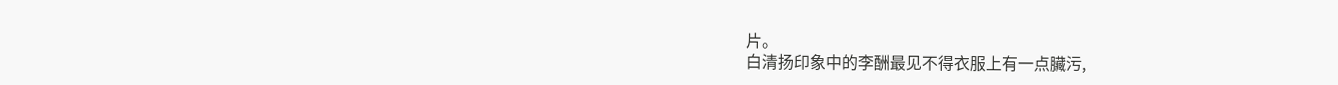片。
白清扬印象中的李酬最见不得衣服上有一点臟污,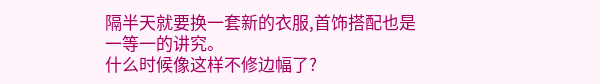隔半天就要换一套新的衣服,首饰搭配也是一等一的讲究。
什么时候像这样不修边幅了?